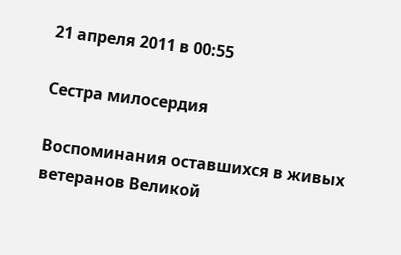21 апреля 2011 в 00:55

Сестра милосердия

Воспоминания оставшихся в живых ветеранов Великой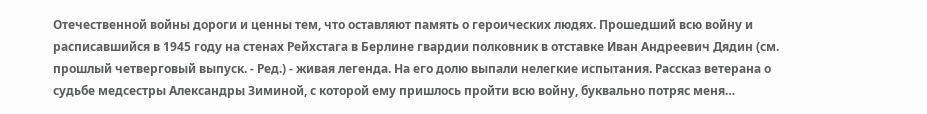Отечественной войны дороги и ценны тем, что оставляют память о героических людях. Прошедший всю войну и расписавшийся в 1945 году на стенах Рейхстага в Берлине гвардии полковник в отставке Иван Андреевич Дядин (см. прошлый четверговый выпуск. - Ред.) ‑ живая легенда. На его долю выпали нелегкие испытания. Рассказ ветерана о судьбе медсестры Александры Зиминой, с которой ему пришлось пройти всю войну, буквально потряс меня…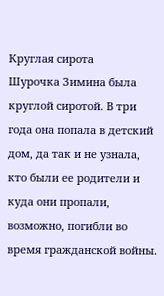Круглая сирота
Шурочка Зимина была круглой сиротой. В три года она попала в детский дом, да так и не узнала, кто были ее родители и куда они пропали, возможно, погибли во время гражданской войны.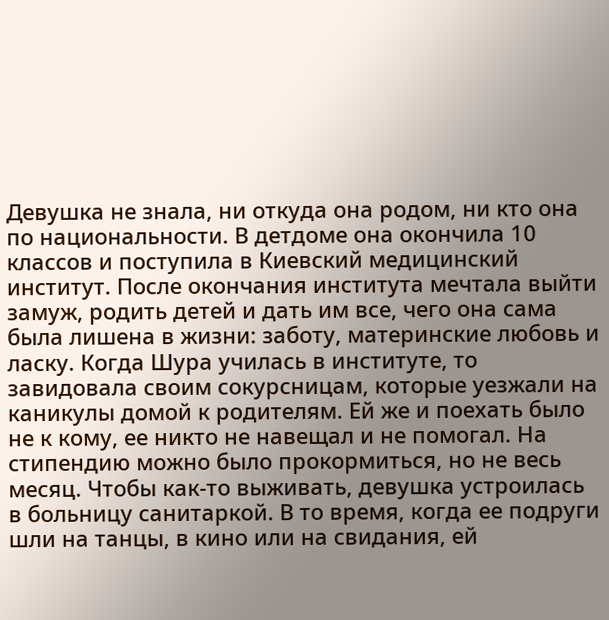Девушка не знала, ни откуда она родом, ни кто она по национальности. В детдоме она окончила 10 классов и поступила в Киевский медицинский институт. После окончания института мечтала выйти замуж, родить детей и дать им все, чего она сама была лишена в жизни: заботу, материнские любовь и ласку. Когда Шура училась в институте, то завидовала своим сокурсницам, которые уезжали на каникулы домой к родителям. Ей же и поехать было не к кому, ее никто не навещал и не помогал. На стипендию можно было прокормиться, но не весь месяц. Чтобы как-то выживать, девушка устроилась в больницу санитаркой. В то время, когда ее подруги шли на танцы, в кино или на свидания, ей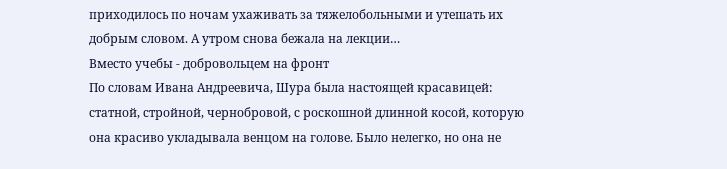приходилось по ночам ухаживать за тяжелобольными и утешать их добрым словом. А утром снова бежала на лекции…
Вместо учебы ‑ добровольцем на фронт
По словам Ивана Андреевича, Шура была настоящей красавицей: статной, стройной, чернобровой, с роскошной длинной косой, которую она красиво укладывала венцом на голове. Было нелегко, но она не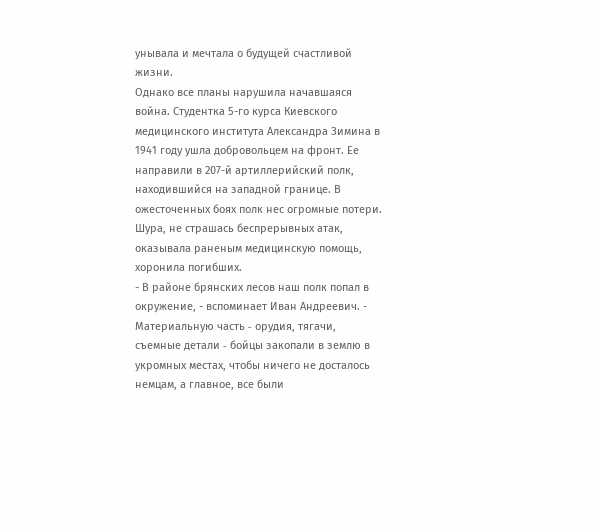унывала и мечтала о будущей счастливой жизни.
Однако все планы нарушила начавшаяся война. Студентка 5-го курса Киевского медицинского института Александра Зимина в 1941 году ушла добровольцем на фронт. Ее направили в 207-й артиллерийский полк, находившийся на западной границе. В ожесточенных боях полк нес огромные потери. Шура, не страшась беспрерывных атак, оказывала раненым медицинскую помощь, хоронила погибших.
- В районе брянских лесов наш полк попал в окружение, - вспоминает Иван Андреевич. - Материальную часть ‑ орудия, тягачи, съемные детали ‑ бойцы закопали в землю в укромных местах, чтобы ничего не досталось немцам, а главное, все были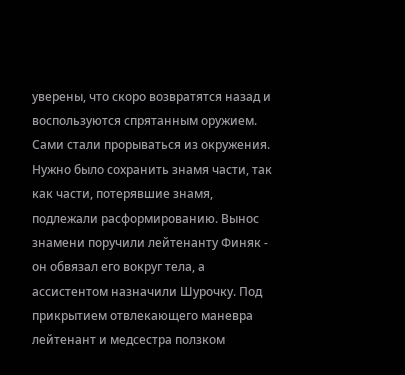уверены, что скоро возвратятся назад и воспользуются спрятанным оружием. Сами стали прорываться из окружения. Нужно было сохранить знамя части, так как части, потерявшие знамя, подлежали расформированию. Вынос знамени поручили лейтенанту Финяк ‑ он обвязал его вокруг тела, а ассистентом назначили Шурочку. Под прикрытием отвлекающего маневра лейтенант и медсестра ползком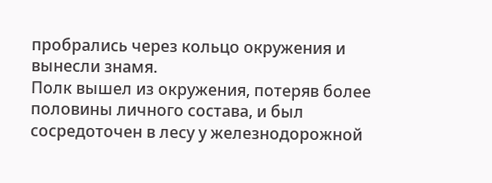пробрались через кольцо окружения и вынесли знамя.
Полк вышел из окружения, потеряв более половины личного состава, и был сосредоточен в лесу у железнодорожной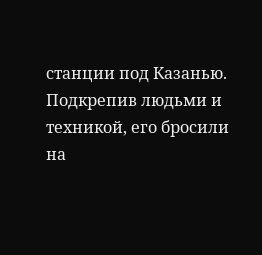станции под Казанью. Подкрепив людьми и техникой, его бросили на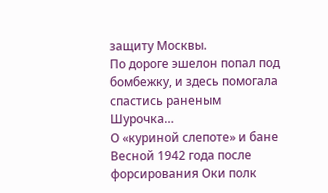защиту Москвы.
По дороге эшелон попал под бомбежку, и здесь помогала спастись раненым Шурочка…
О «куриной слепоте» и бане
Весной 1942 года после форсирования Оки полк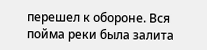перешел к обороне. Вся пойма реки была залита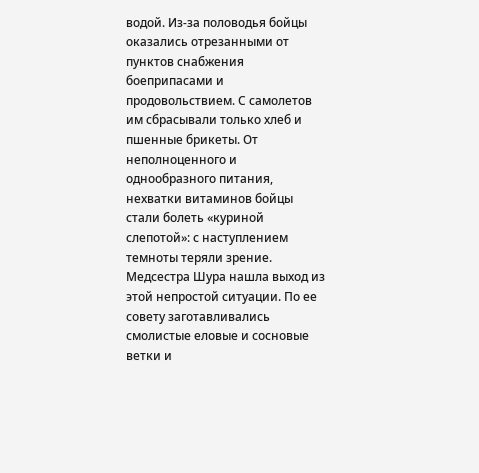водой. Из-за половодья бойцы оказались отрезанными от пунктов снабжения боеприпасами и продовольствием. С самолетов им сбрасывали только хлеб и пшенные брикеты. От неполноценного и однообразного питания, нехватки витаминов бойцы стали болеть «куриной слепотой»: с наступлением темноты теряли зрение. Медсестра Шура нашла выход из этой непростой ситуации. По ее совету заготавливались смолистые еловые и сосновые ветки и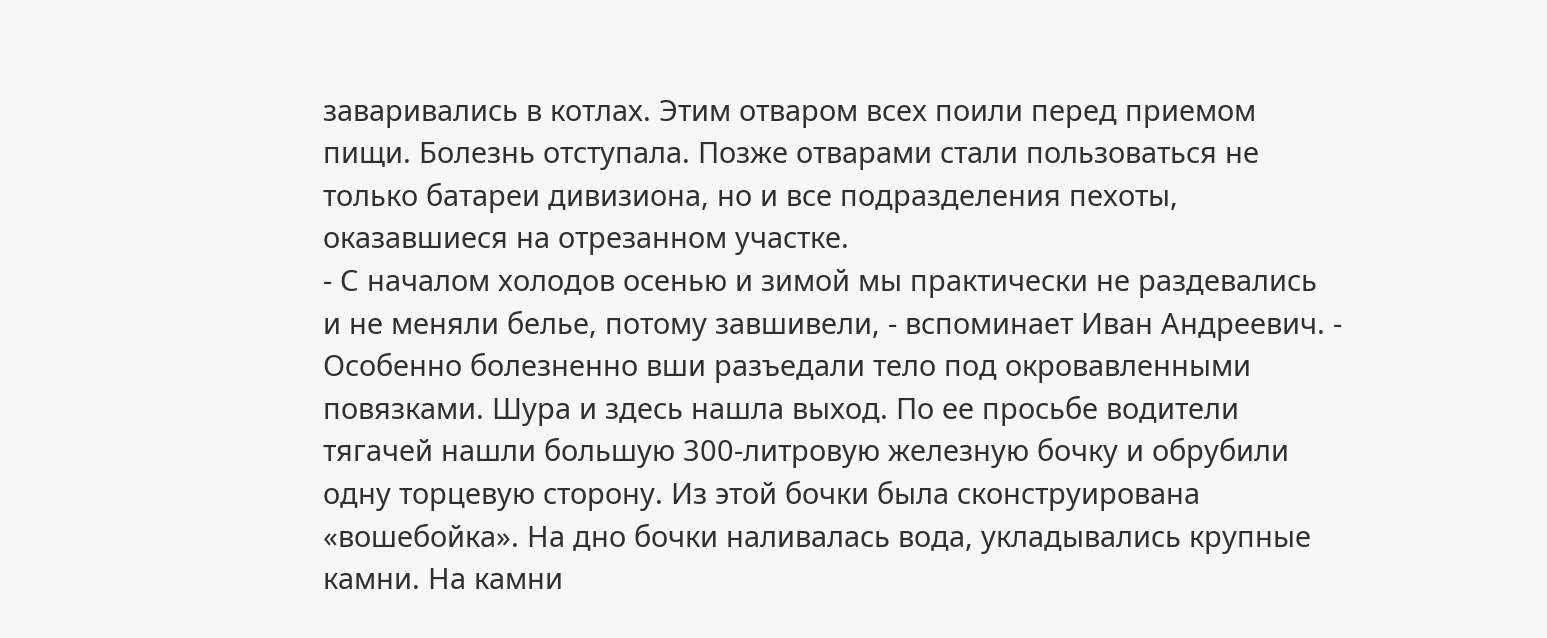заваривались в котлах. Этим отваром всех поили перед приемом пищи. Болезнь отступала. Позже отварами стали пользоваться не только батареи дивизиона, но и все подразделения пехоты, оказавшиеся на отрезанном участке.
- С началом холодов осенью и зимой мы практически не раздевались и не меняли белье, потому завшивели, - вспоминает Иван Андреевич. - Особенно болезненно вши разъедали тело под окровавленными повязками. Шура и здесь нашла выход. По ее просьбе водители тягачей нашли большую 300-литровую железную бочку и обрубили одну торцевую сторону. Из этой бочки была сконструирована «вошебойка». На дно бочки наливалась вода, укладывались крупные камни. На камни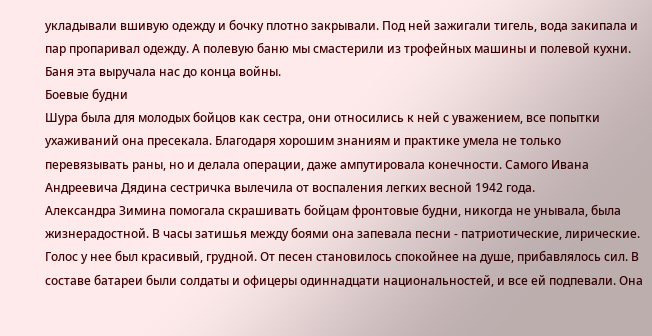укладывали вшивую одежду и бочку плотно закрывали. Под ней зажигали тигель, вода закипала и пар пропаривал одежду. А полевую баню мы смастерили из трофейных машины и полевой кухни. Баня эта выручала нас до конца войны.
Боевые будни
Шура была для молодых бойцов как сестра, они относились к ней с уважением, все попытки ухаживаний она пресекала. Благодаря хорошим знаниям и практике умела не только перевязывать раны, но и делала операции, даже ампутировала конечности. Самого Ивана Андреевича Дядина сестричка вылечила от воспаления легких весной 1942 года.
Александра Зимина помогала скрашивать бойцам фронтовые будни, никогда не унывала, была жизнерадостной. В часы затишья между боями она запевала песни ‑ патриотические, лирические. Голос у нее был красивый, грудной. От песен становилось спокойнее на душе, прибавлялось сил. В составе батареи были солдаты и офицеры одиннадцати национальностей, и все ей подпевали. Она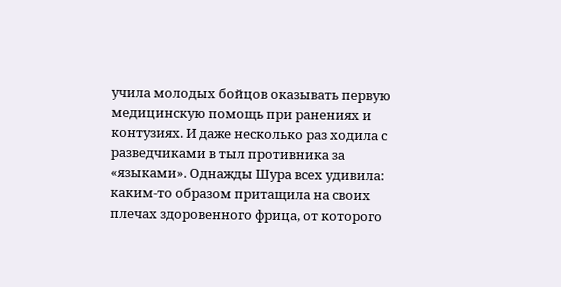учила молодых бойцов оказывать первую медицинскую помощь при ранениях и контузиях. И даже несколько раз ходила с разведчиками в тыл противника за «языками». Однажды Шура всех удивила: каким-то образом притащила на своих плечах здоровенного фрица, от которого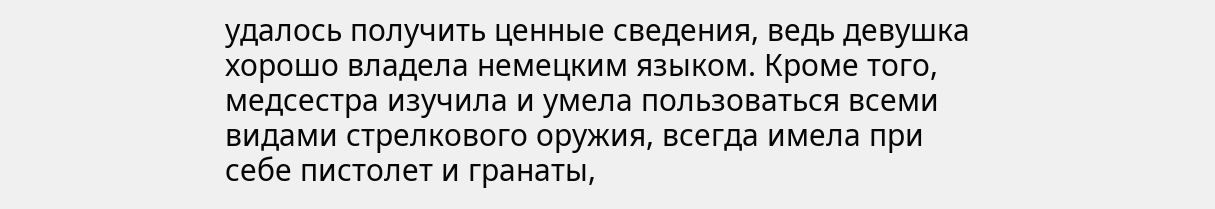удалось получить ценные сведения, ведь девушка хорошо владела немецким языком. Кроме того, медсестра изучила и умела пользоваться всеми видами стрелкового оружия, всегда имела при себе пистолет и гранаты,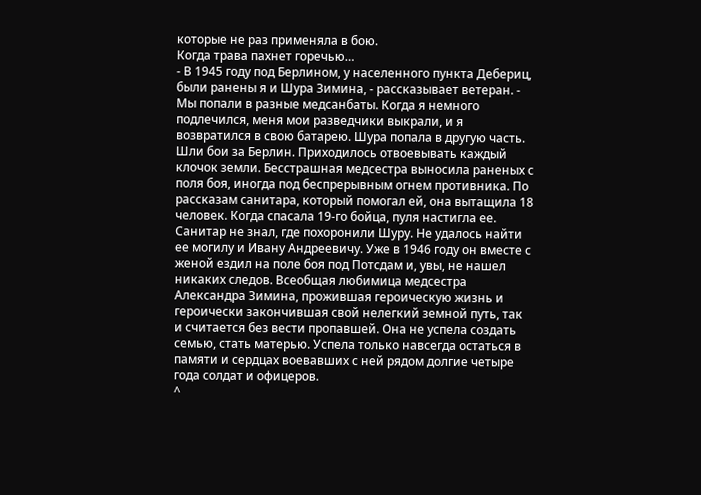которые не раз применяла в бою.
Когда трава пахнет горечью…
- В 1945 году под Берлином, у населенного пункта Дебериц, были ранены я и Шура Зимина, - рассказывает ветеран. ‑ Мы попали в разные медсанбаты. Когда я немного подлечился, меня мои разведчики выкрали, и я возвратился в свою батарею. Шура попала в другую часть.
Шли бои за Берлин. Приходилось отвоевывать каждый клочок земли. Бесстрашная медсестра выносила раненых с поля боя, иногда под беспрерывным огнем противника. По рассказам санитара, который помогал ей, она вытащила 18 человек. Когда спасала 19-го бойца, пуля настигла ее. Санитар не знал, где похоронили Шуру. Не удалось найти ее могилу и Ивану Андреевичу. Уже в 1946 году он вместе с женой ездил на поле боя под Потсдам и, увы, не нашел никаких следов. Всеобщая любимица медсестра Александра Зимина, прожившая героическую жизнь и героически закончившая свой нелегкий земной путь, так и считается без вести пропавшей. Она не успела создать семью, стать матерью. Успела только навсегда остаться в памяти и сердцах воевавших с ней рядом долгие четыре года солдат и офицеров.
^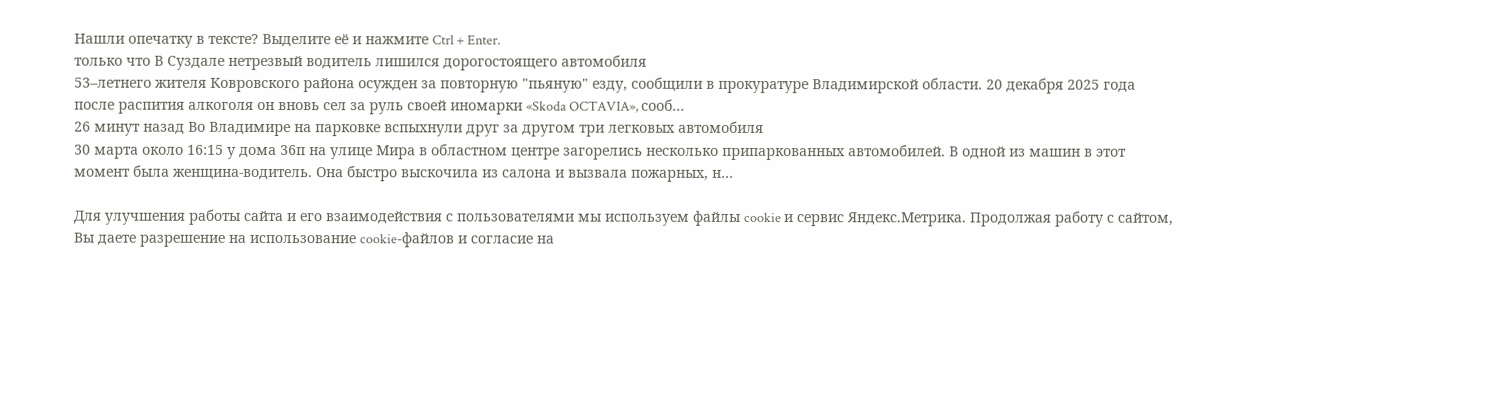Нашли опечатку в тексте? Выделите её и нажмите Ctrl + Enter.
только что В Суздале нетрезвый водитель лишился дорогостоящего автомобиля
53–летнего жителя Ковровского района осужден за повторную "пьяную" езду, сообщили в прокуратуре Владимирской области. 20 декабря 2025 года после распития алкоголя он вновь сел за руль своей иномарки «Skoda OCTAVIA», сооб…
26 минут назад Во Владимире на парковке вспыхнули друг за другом три легковых автомобиля
30 марта около 16:15 у дома 36п на улице Мира в областном центре загорелись несколько припаркованных автомобилей. В одной из машин в этот момент была женщина-водитель. Она быстро выскочила из салона и вызвала пожарных, н…

Для улучшения работы сайта и его взаимодействия с пользователями мы используем файлы cookie и сервис Яндекс.Метрика. Продолжая работу с сайтом, Вы даете разрешение на использование cookie-файлов и согласие на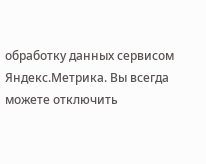обработку данных сервисом Яндекс.Метрика. Вы всегда можете отключить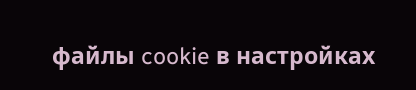файлы cookie в настройках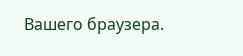Вашего браузера.